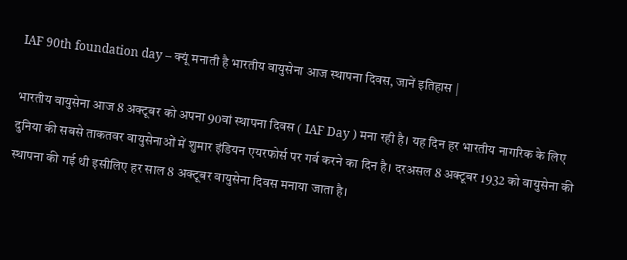IAF 90th foundation day – क्यूं मनाती है भारतीय वायुसेना आज स्थापना दिवस, जानें इतिहास |

भारतीय वायुसेना आज 8 अक्टूबर को अपना 90वां स्थापना दिवस ( IAF Day ) मना रही है। यह दिन हर भारतीय नागरिक के लिए दुनिया की सबसे ताकतवर वायुसेनाओं में शुमार इंडियन एयरफोर्स पर गर्व करने का दिन है। दरअसल 8 अक्टूबर 1932 को वायुसेना की स्थापना की गई थी इसीलिए हर साल 8 अक्टूबर वायुसेना दिवस मनाया जाता है।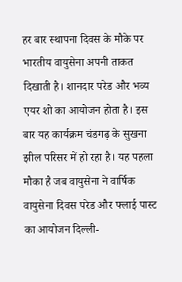हर बार स्थापना दिवस के मौके पर भारतीय वायुसेना अपनी ताकत दिखाती है। शानदार परेड और भव्य एयर शो का आयोजन होता है। इस बार यह कार्यक्रम चंडगढ़ के सुखना झील परिसर में हो रहा है। यह पहला मौका है जब वायुसेना ने वार्षिक वायुसेना दिवस परेड और फ्लाई पास्ट का आयोजन दिल्ली-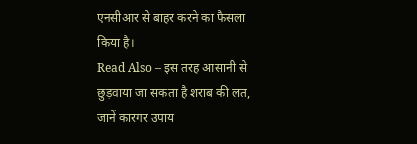एनसीआर से बाहर करने का फैसला किया है।
Read Also – इस तरह आसानी से छुड़वाया जा सकता है शराब की लत, जानें कारगर उपाय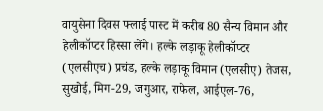वायुसेना दिवस फ्लाई पास्ट में करीब 80 सैन्य विमान और हेलीकॉप्टर हिस्सा लेंगे। हल्के लड़ाकू हेलीकॉप्टर (एलसीएच) प्रचंड, हल्के लड़ाकू विमान (एलसीए) तेजस, सुखोई, मिग-29, जगुआर, राफेल, आईएल-76,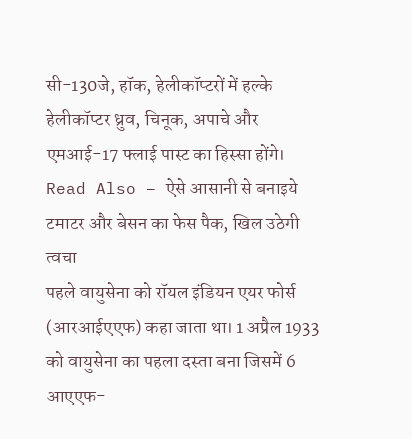सी-130जे, हॉक, हेलीकॉप्टरों में हल्के हेलीकॉप्टर ध्रुव, चिनूक, अपाचे और एमआई-17 फ्लाई पास्ट का हिस्सा होंगे।
Read Also – ऐसे आसानी से बनाइये टमाटर और बेसन का फेस पैक, खिल उठेगी त्वचा
पहले वायुसेना को रॉयल इंडियन एयर फोर्स (आरआईएएफ) कहा जाता था। 1 अप्रैल 1933 को वायुसेना का पहला दस्ता बना जिसमें 6 आएएफ-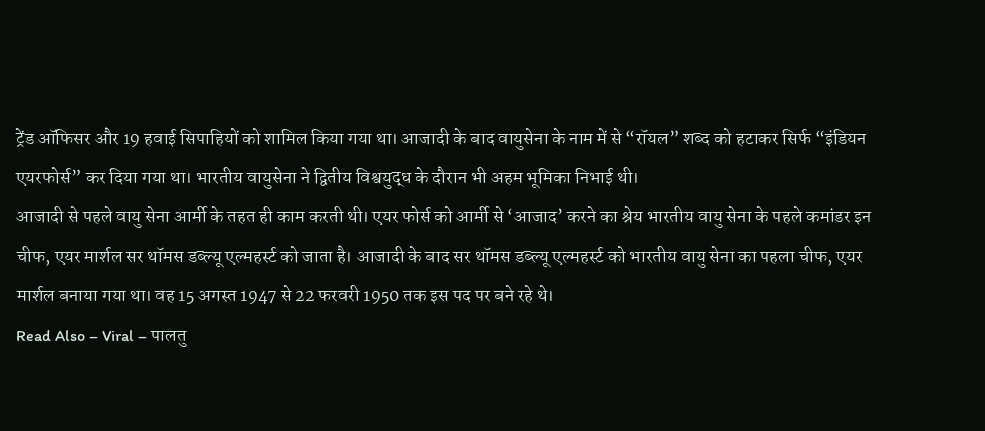ट्रेंड ऑफिसर और 19 हवाई सिपाहियों को शामिल किया गया था। आजादी के बाद वायुसेना के नाम में से “रॉयल” शब्द को हटाकर सिर्फ “इंडियन एयरफोर्स” कर दिया गया था। भारतीय वायुसेना ने द्वितीय विश्वयुद्ध के दौरान भी अहम भूमिका निभाई थी।
आजादी से पहले वायु सेना आर्मी के तहत ही काम करती थी। एयर फोर्स को आर्मी से ‘आजाद’ करने का श्रेय भारतीय वायु सेना के पहले कमांडर इन चीफ, एयर मार्शल सर थॉमस डब्ल्यू एल्महर्स्ट को जाता है। आजादी के बाद सर थॉमस डब्ल्यू एल्महर्स्ट को भारतीय वायु सेना का पहला चीफ, एयर मार्शल बनाया गया था। वह 15 अगस्त 1947 से 22 फरवरी 1950 तक इस पद पर बने रहे थे।
Read Also – Viral – पालतु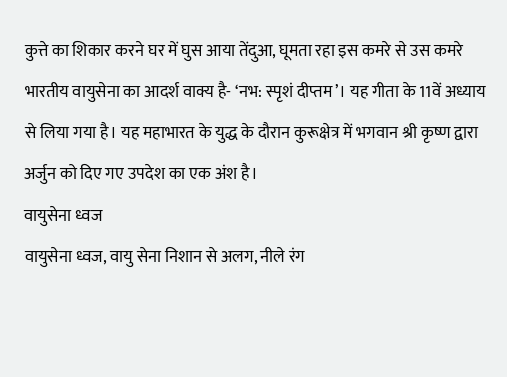कुत्ते का शिकार करने घर में घुस आया तेंदुआ, घूमता रहा इस कमरे से उस कमरे
भारतीय वायुसेना का आदर्श वाक्य है- ‘नभ: स्पृशं दीप्तम’। यह गीता के 11वें अध्याय से लिया गया है। यह महाभारत के युद्ध के दौरान कुरूक्षेत्र में भगवान श्री कृष्ण द्वारा अर्जुन को दिए गए उपदेश का एक अंश है।
वायुसेना ध्वज
वायुसेना ध्वज, वायु सेना निशान से अलग, नीले रंग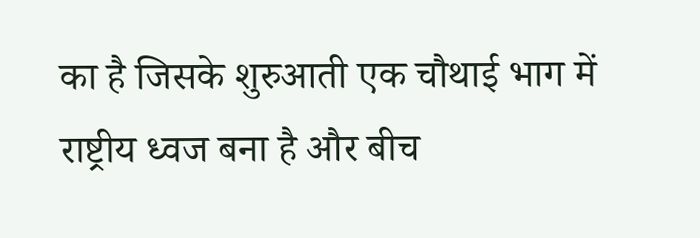का है जिसके शुरुआती एक चौथाई भाग में राष्ट्रीय ध्वज बना है और बीच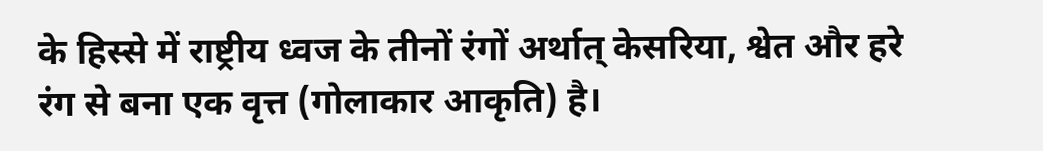के हिस्से में राष्ट्रीय ध्वज के तीनों रंगों अर्थात् केसरिया, श्वेत और हरे रंग से बना एक वृत्त (गोलाकार आकृति) है।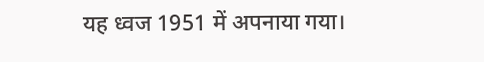यह ध्वज 1951 में अपनाया गया।